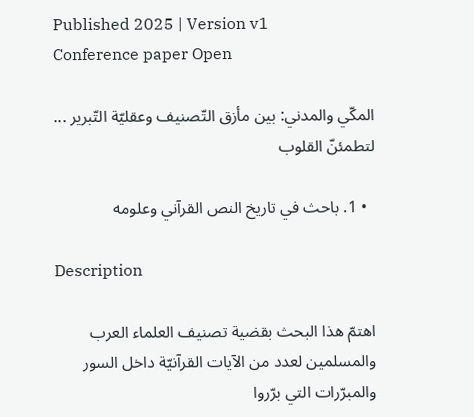Published 2025 | Version v1
Conference paper Open

المكّي والمدني: بين مأزق التّصنيف وعقليّة التّبرير ... لتطمئنّ القلوب

  • 1. باحث في تاريخ النص القرآني وعلومه

Description

اهتمّ هذا البحث بقضية تصنيف العلماء العرب والمسلمين لعدد من الآيات القرآنيّة داخل السور والمبرّرات التي برّروا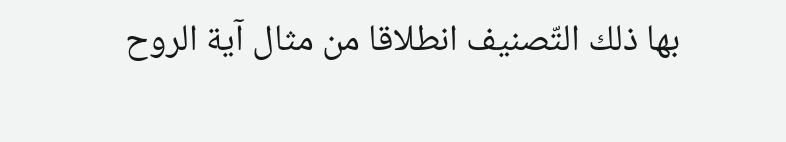بها ذلك التّصنيف انطلاقا من مثال آية الروح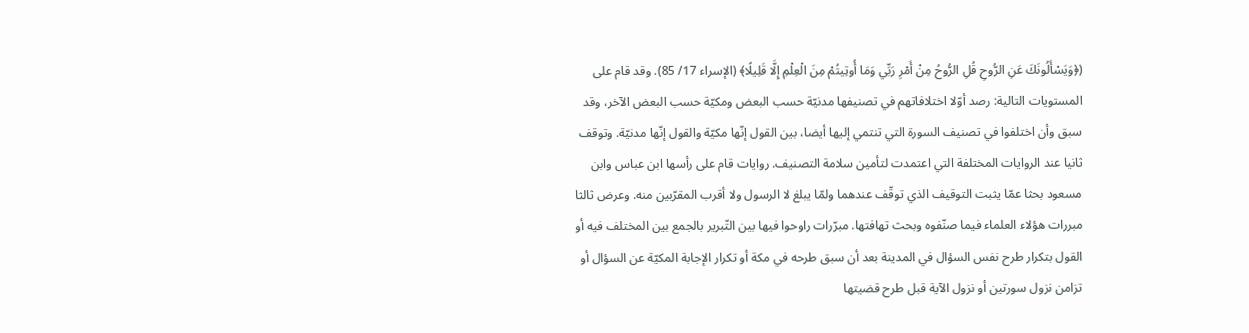(﴿وَيَسْأَلُونَكَ عَنِ الرُّوحِ قُلِ الرُّوحُ مِنْ أَمْرِ رَبِّي وَمَا أُوتِيتُمْ مِنَ الْعِلْمِ إِلَّا قَلِيلًا﴾ (الإسراء 17/ 85). وقد قام على المستويات التالية: رصد أوّلا اختلافاتهم في تصنيفها مدنيّة حسب البعض ومكيّة حسب البعض الآخر، وقد سبق وأن اختلفوا في تصنيف السورة التي تنتمي إليها أيضا، بين القول إنّها مكيّة والقول إنّها مدنيّة. وتوقف ثانيا عند الروايات المختلفة التي اعتمدت لتأمين سلامة التصنيف. روايات قام على رأسها ابن عباس وابن مسعود بحثا عمّا يثبت التوقيف الذي توقّف عندهما ولمّا يبلغ لا الرسول ولا أقرب المقرّبين منه. وعرض ثالثا مبررات هؤلاء العلماء فيما صنّفوه وبحث تهافتها. مبرّرات راوحوا فيها بين التّبرير بالجمع بين المختلف فيه أو القول بتكرار طرح نفس السؤال في المدينة بعد أن سبق طرحه في مكة أو تكرار الإجابة المكيّة عن السؤال أو تزامن نزول سورتين أو نزول الآية قبل طرح قضيتها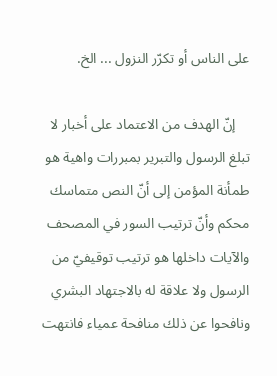على الناس أو تكرّر النزول ... الخ.

    إنّ الهدف من الاعتماد على أخبار لا تبلغ الرسول والتبرير بمبررات واهية هو طمأنة المؤمن إلى أنّ النص متماسك محكم وأنّ ترتيب السور في المصحف والآيات داخلها هو ترتيب توقيفيّ من الرسول ولا علاقة له بالاجتهاد البشري ونافحوا عن ذلك منافحة عمياء فانتهت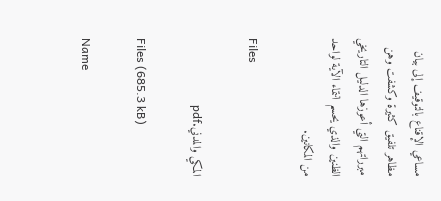مساعي الإقناع بالتوقيف إلى بيان مظاهر تلفيق كثيرة وكشفت وهن مبرراتهم التي أعوزها الدليل التاريخي الظنين والذي يحسم انتماء الآية لواحد من المكانين.

Files

المكي والمدني.pdf

Files (685.3 kB)

Name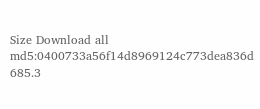Size Download all
md5:0400733a56f14d8969124c773dea836d
685.3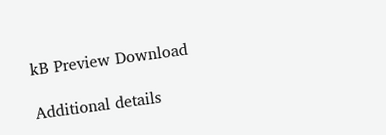kB Preview Download

Additional details